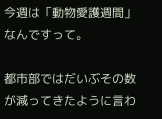今週は「動物愛護週間」なんですって。

都市部ではだいぶその数が減ってきたように言わ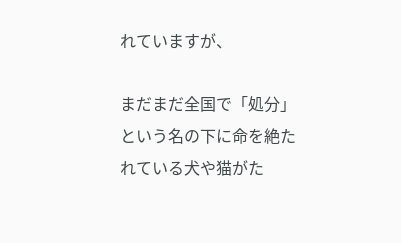れていますが、

まだまだ全国で「処分」という名の下に命を絶たれている犬や猫がた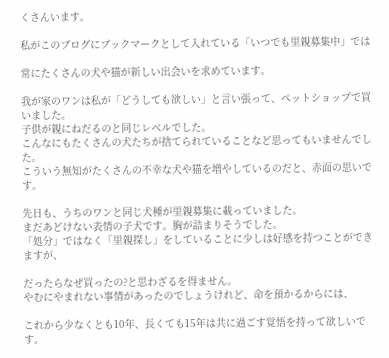くさんいます。

私がこのブログにブックマークとして入れている「いつでも里親募集中」では

常にたくさんの犬や猫が新しい出会いを求めています。

我が家のワンは私が「どうしても欲しい」と言い張って、ペットショップで買いました。
子供が親にねだるのと同じレベルでした。
こんなにもたくさんの犬たちが捨てられていることなど思ってもいませんでした。
こういう無知がたくさんの不幸な犬や猫を増やしているのだと、赤面の思いです。

先日も、うちのワンと同じ犬種が里親募集に載っていました。
まだあどけない表情の子犬です。胸が詰まりそうでした。
「処分」ではなく「里親探し」をしていることに少しは好感を持つことができますが、

だったらなぜ買ったの?と思わざるを得ません。
やむにやまれない事情があったのでしょうけれど、命を預かるからには、

これから少なくとも10年、長くても15年は共に過ごす覚悟を持って欲しいです。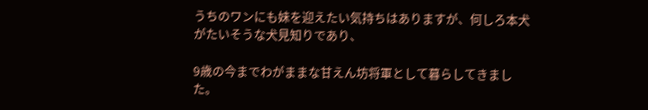うちのワンにも妹を迎えたい気持ちはありますが、何しろ本犬がたいそうな犬見知りであり、

9歳の今までわがままな甘えん坊将軍として暮らしてきました。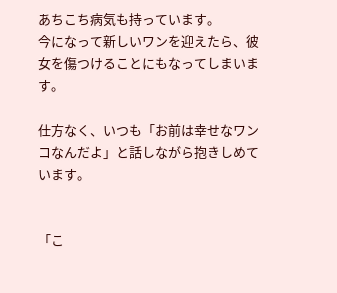あちこち病気も持っています。
今になって新しいワンを迎えたら、彼女を傷つけることにもなってしまいます。

仕方なく、いつも「お前は幸せなワンコなんだよ」と話しながら抱きしめています。


「こ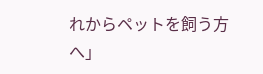れからペットを飼う方へ」